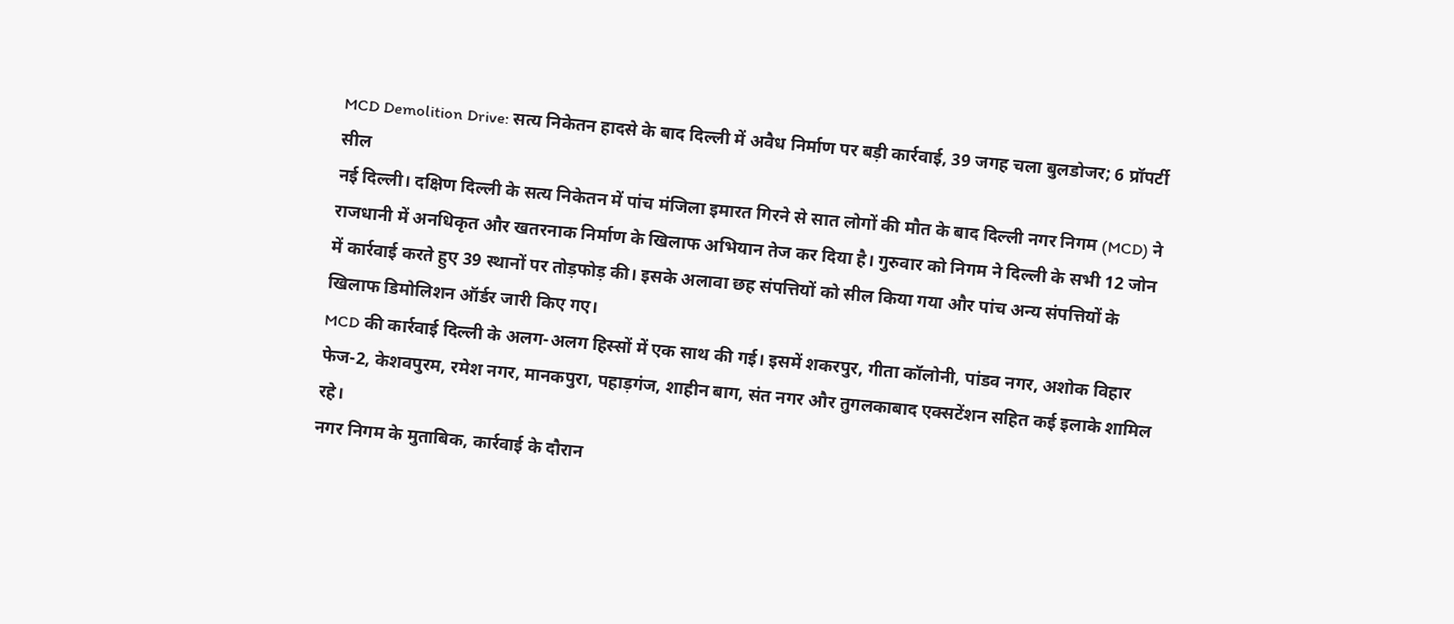MCD Demolition Drive: सत्य निकेतन हादसे के बाद दिल्ली में अवैध निर्माण पर बड़ी कार्रवाई, 39 जगह चला बुलडोजर; 6 प्रॉपर्टी सील
नई दिल्ली। दक्षिण दिल्ली के सत्य निकेतन में पांच मंजिला इमारत गिरने से सात लोगों की मौत के बाद दिल्ली नगर निगम (MCD) ने राजधानी में अनधिकृत और खतरनाक निर्माण के खिलाफ अभियान तेज कर दिया है। गुरुवार को निगम ने दिल्ली के सभी 12 जोन में कार्रवाई करते हुए 39 स्थानों पर तोड़फोड़ की। इसके अलावा छह संपत्तियों को सील किया गया और पांच अन्य संपत्तियों के खिलाफ डिमोलिशन ऑर्डर जारी किए गए।
MCD की कार्रवाई दिल्ली के अलग-अलग हिस्सों में एक साथ की गई। इसमें शकरपुर, गीता कॉलोनी, पांडव नगर, अशोक विहार फेज-2, केशवपुरम, रमेश नगर, मानकपुरा, पहाड़गंज, शाहीन बाग, संत नगर और तुगलकाबाद एक्सटेंशन सहित कई इलाके शामिल रहे।
नगर निगम के मुताबिक, कार्रवाई के दौरान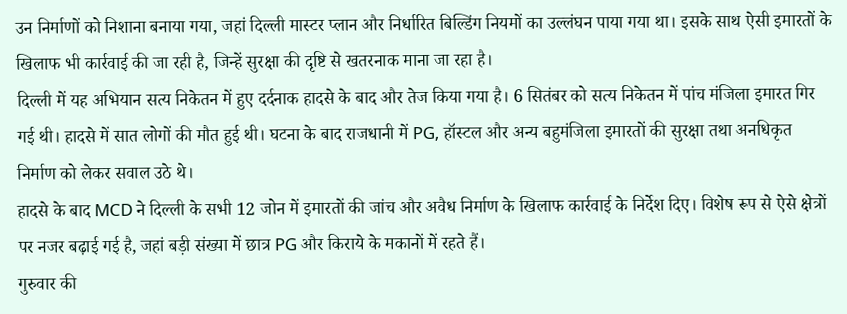उन निर्माणों को निशाना बनाया गया, जहां दिल्ली मास्टर प्लान और निर्धारित बिल्डिंग नियमों का उल्लंघन पाया गया था। इसके साथ ऐसी इमारतों के खिलाफ भी कार्रवाई की जा रही है, जिन्हें सुरक्षा की दृष्टि से खतरनाक माना जा रहा है।
दिल्ली में यह अभियान सत्य निकेतन में हुए दर्दनाक हादसे के बाद और तेज किया गया है। 6 सितंबर को सत्य निकेतन में पांच मंजिला इमारत गिर गई थी। हादसे में सात लोगों की मौत हुई थी। घटना के बाद राजधानी में PG, हॉस्टल और अन्य बहुमंजिला इमारतों की सुरक्षा तथा अनधिकृत निर्माण को लेकर सवाल उठे थे।
हादसे के बाद MCD ने दिल्ली के सभी 12 जोन में इमारतों की जांच और अवैध निर्माण के खिलाफ कार्रवाई के निर्देश दिए। विशेष रूप से ऐसे क्षेत्रों पर नजर बढ़ाई गई है, जहां बड़ी संख्या में छात्र PG और किराये के मकानों में रहते हैं।
गुरुवार की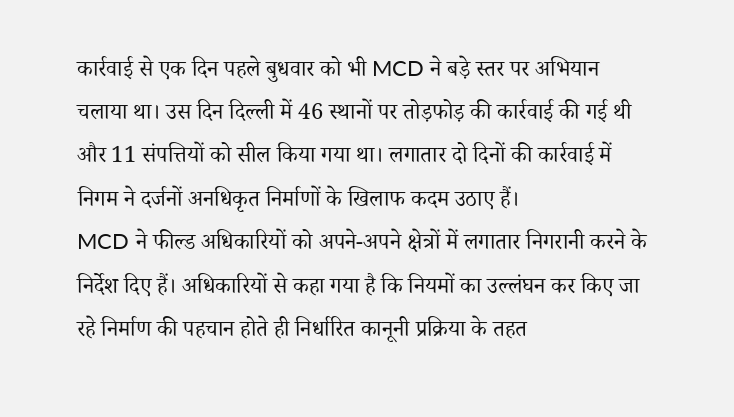कार्रवाई से एक दिन पहले बुधवार को भी MCD ने बड़े स्तर पर अभियान चलाया था। उस दिन दिल्ली में 46 स्थानों पर तोड़फोड़ की कार्रवाई की गई थी और 11 संपत्तियों को सील किया गया था। लगातार दो दिनों की कार्रवाई में निगम ने दर्जनों अनधिकृत निर्माणों के खिलाफ कदम उठाए हैं।
MCD ने फील्ड अधिकारियों को अपने-अपने क्षेत्रों में लगातार निगरानी करने के निर्देश दिए हैं। अधिकारियों से कहा गया है कि नियमों का उल्लंघन कर किए जा रहे निर्माण की पहचान होते ही निर्धारित कानूनी प्रक्रिया के तहत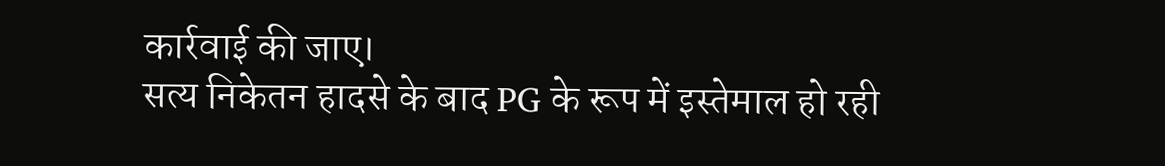कार्रवाई की जाए।
सत्य निकेतन हादसे के बाद PG के रूप में इस्तेमाल हो रही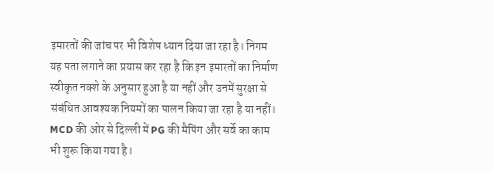इमारतों की जांच पर भी विशेष ध्यान दिया जा रहा है। निगम यह पता लगाने का प्रयास कर रहा है कि इन इमारतों का निर्माण स्वीकृत नक्शे के अनुसार हुआ है या नहीं और उनमें सुरक्षा से संबंधित आवश्यक नियमों का पालन किया जा रहा है या नहीं।
MCD की ओर से दिल्ली में PG की मैपिंग और सर्वे का काम भी शुरू किया गया है।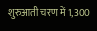शुरुआती चरण में 1,300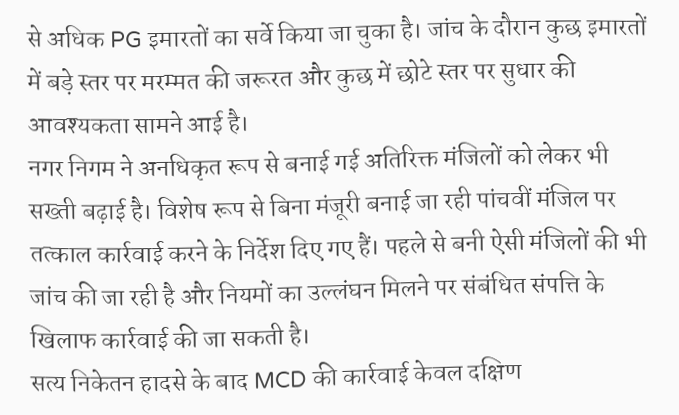से अधिक PG इमारतों का सर्वे किया जा चुका है। जांच के दौरान कुछ इमारतों में बड़े स्तर पर मरम्मत की जरूरत और कुछ में छोटे स्तर पर सुधार की आवश्यकता सामने आई है।
नगर निगम ने अनधिकृत रूप से बनाई गई अतिरिक्त मंजिलों को लेकर भी सख्ती बढ़ाई है। विशेष रूप से बिना मंजूरी बनाई जा रही पांचवीं मंजिल पर तत्काल कार्रवाई करने के निर्देश दिए गए हैं। पहले से बनी ऐसी मंजिलों की भी जांच की जा रही है और नियमों का उल्लंघन मिलने पर संबंधित संपत्ति के खिलाफ कार्रवाई की जा सकती है।
सत्य निकेतन हादसे के बाद MCD की कार्रवाई केवल दक्षिण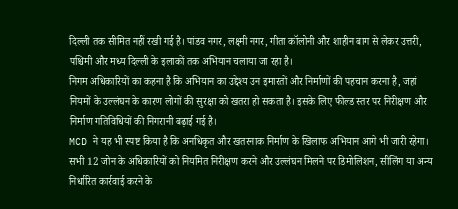दिल्ली तक सीमित नहीं रखी गई है। पांडव नगर, लक्ष्मी नगर, गीता कॉलोनी और शाहीन बाग से लेकर उत्तरी, पश्चिमी और मध्य दिल्ली के इलाकों तक अभियान चलाया जा रहा है।
निगम अधिकारियों का कहना है कि अभियान का उद्देश्य उन इमारतों और निर्माणों की पहचान करना है, जहां नियमों के उल्लंघन के कारण लोगों की सुरक्षा को खतरा हो सकता है। इसके लिए फील्ड स्तर पर निरीक्षण और निर्माण गतिविधियों की निगरानी बढ़ाई गई है।
MCD ने यह भी स्पष्ट किया है कि अनधिकृत और खतरनाक निर्माण के खिलाफ अभियान आगे भी जारी रहेगा। सभी 12 जोन के अधिकारियों को नियमित निरीक्षण करने और उल्लंघन मिलने पर डिमोलिशन, सीलिंग या अन्य निर्धारित कार्रवाई करने के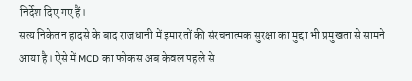निर्देश दिए गए हैं।
सत्य निकेतन हादसे के बाद राजधानी में इमारतों की संरचनात्मक सुरक्षा का मुद्दा भी प्रमुखता से सामने आया है। ऐसे में MCD का फोकस अब केवल पहले से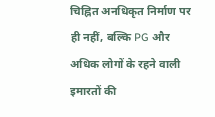चिह्नित अनधिकृत निर्माण पर ही नहीं, बल्कि PG और अधिक लोगों के रहने वाली इमारतों की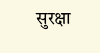सुरक्षा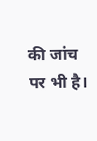की जांच पर भी है।